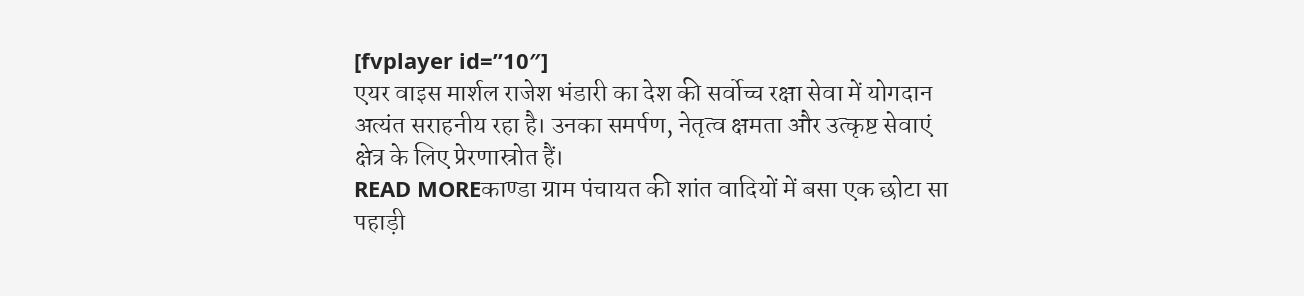[fvplayer id=”10″]
एयर वाइस मार्शल राजेश भंडारी का देश की सर्वोच्च रक्षा सेवा में योगदान अत्यंत सराहनीय रहा है। उनका समर्पण, नेतृत्व क्षमता और उत्कृष्ट सेवाएं क्षेत्र के लिए प्रेरणास्रोत हैं।
READ MOREकाण्डा ग्राम पंचायत की शांत वादियों में बसा एक छोटा सा पहाड़ी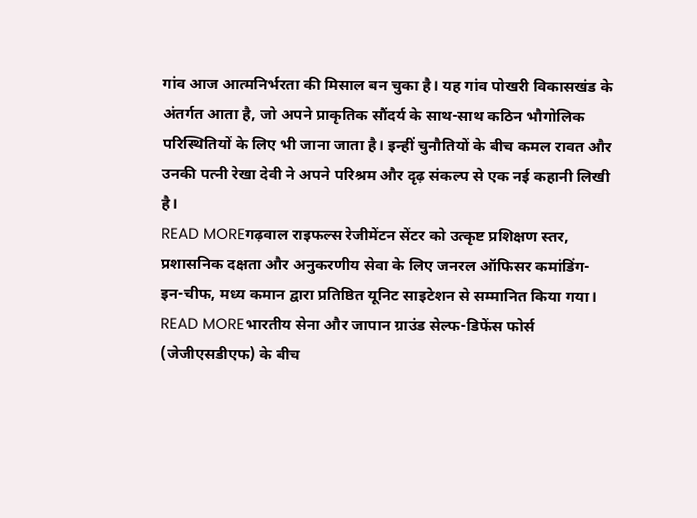गांव आज आत्मनिर्भरता की मिसाल बन चुका है। यह गांव पोखरी विकासखंड के अंतर्गत आता है, जो अपने प्राकृतिक सौंदर्य के साथ-साथ कठिन भौगोलिक परिस्थितियों के लिए भी जाना जाता है। इन्हीं चुनौतियों के बीच कमल रावत और उनकी पत्नी रेखा देवी ने अपने परिश्रम और दृढ़ संकल्प से एक नई कहानी लिखी है।
READ MOREगढ़वाल राइफल्स रेजीमेंटन सेंटर को उत्कृष्ट प्रशिक्षण स्तर, प्रशासनिक दक्षता और अनुकरणीय सेवा के लिए जनरल ऑफिसर कमांडिंग-इन-चीफ, मध्य कमान द्वारा प्रतिष्ठित यूनिट साइटेशन से सम्मानित किया गया।
READ MOREभारतीय सेना और जापान ग्राउंड सेल्फ-डिफेंस फोर्स (जेजीएसडीएफ) के बीच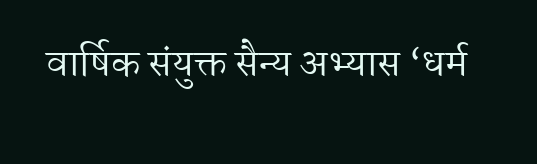वार्षिक संयुक्त सैन्य अभ्यास ‘धर्म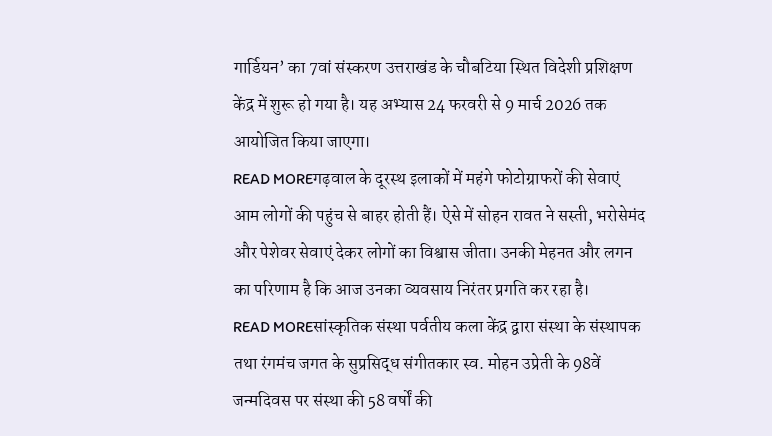गार्डियन’ का 7वां संस्करण उत्तराखंड के चौबटिया स्थित विदेशी प्रशिक्षण केंद्र में शुरू हो गया है। यह अभ्यास 24 फरवरी से 9 मार्च 2026 तक आयोजित किया जाएगा।
READ MOREगढ़वाल के दूरस्थ इलाकों में महंगे फोटोग्राफरों की सेवाएं आम लोगों की पहुंच से बाहर होती हैं। ऐसे में सोहन रावत ने सस्ती, भरोसेमंद और पेशेवर सेवाएं देकर लोगों का विश्वास जीता। उनकी मेहनत और लगन का परिणाम है कि आज उनका व्यवसाय निरंतर प्रगति कर रहा है।
READ MOREसांस्कृतिक संस्था पर्वतीय कला केंद्र द्वारा संस्था के संस्थापक तथा रंगमंच जगत के सुप्रसिद्ध संगीतकार स्व. मोहन उप्रेती के 98वें जन्मदिवस पर संस्था की 58 वर्षों की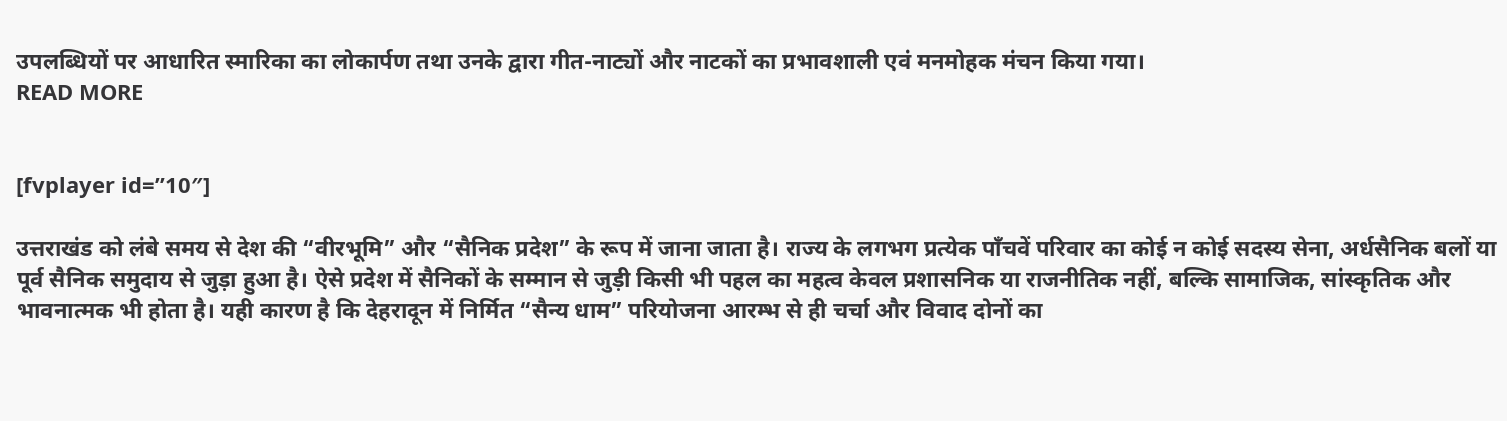उपलब्धियों पर आधारित स्मारिका का लोकार्पण तथा उनके द्वारा गीत-नाट्यों और नाटकों का प्रभावशाली एवं मनमोहक मंचन किया गया।
READ MORE


[fvplayer id=”10″]

उत्तराखंड को लंबे समय से देश की “वीरभूमि” और “सैनिक प्रदेश” के रूप में जाना जाता है। राज्य के लगभग प्रत्येक पाँचवें परिवार का कोई न कोई सदस्य सेना, अर्धसैनिक बलों या पूर्व सैनिक समुदाय से जुड़ा हुआ है। ऐसे प्रदेश में सैनिकों के सम्मान से जुड़ी किसी भी पहल का महत्व केवल प्रशासनिक या राजनीतिक नहीं, बल्कि सामाजिक, सांस्कृतिक और भावनात्मक भी होता है। यही कारण है कि देहरादून में निर्मित “सैन्य धाम” परियोजना आरम्भ से ही चर्चा और विवाद दोनों का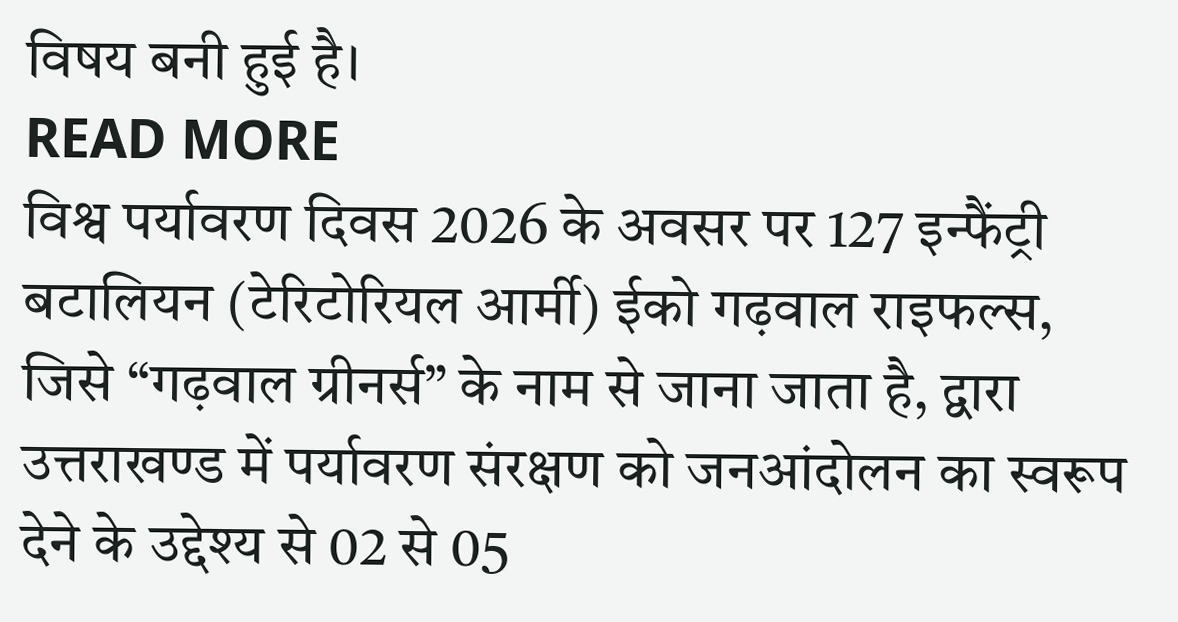विषय बनी हुई है।
READ MORE
विश्व पर्यावरण दिवस 2026 के अवसर पर 127 इन्फैंट्री बटालियन (टेरिटोरियल आर्मी) ईको गढ़वाल राइफल्स, जिसे “गढ़वाल ग्रीनर्स” के नाम से जाना जाता है, द्वारा उत्तराखण्ड में पर्यावरण संरक्षण को जनआंदोलन का स्वरूप देने के उद्देश्य से 02 से 05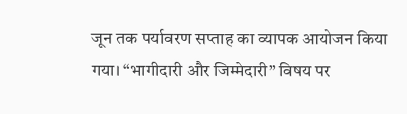जून तक पर्यावरण सप्ताह का व्यापक आयोजन किया गया। “भागीदारी और जिम्मेदारी” विषय पर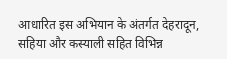आधारित इस अभियान के अंतर्गत देहरादून, सहिया और कस्याली सहित विभिन्न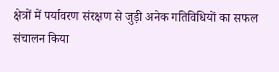क्षेत्रों में पर्यावरण संरक्षण से जुड़ी अनेक गतिविधियों का सफल संचालन किया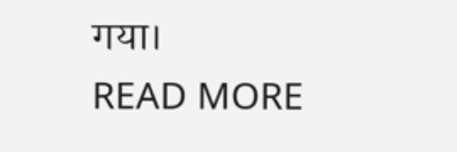गया।
READ MORE